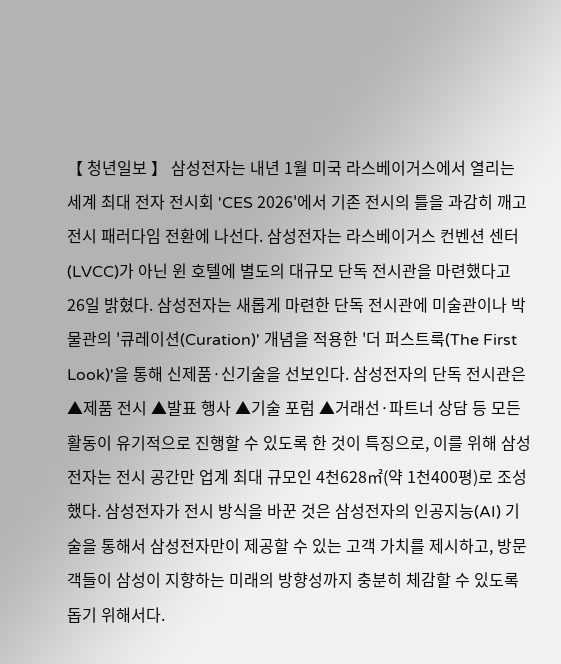【 청년일보 】 삼성전자는 내년 1월 미국 라스베이거스에서 열리는 세계 최대 전자 전시회 'CES 2026'에서 기존 전시의 틀을 과감히 깨고 전시 패러다임 전환에 나선다. 삼성전자는 라스베이거스 컨벤션 센터(LVCC)가 아닌 윈 호텔에 별도의 대규모 단독 전시관을 마련했다고 26일 밝혔다. 삼성전자는 새롭게 마련한 단독 전시관에 미술관이나 박물관의 '큐레이션(Curation)' 개념을 적용한 '더 퍼스트룩(The First Look)'을 통해 신제품·신기술을 선보인다. 삼성전자의 단독 전시관은 ▲제품 전시 ▲발표 행사 ▲기술 포럼 ▲거래선·파트너 상담 등 모든 활동이 유기적으로 진행할 수 있도록 한 것이 특징으로, 이를 위해 삼성전자는 전시 공간만 업계 최대 규모인 4천628㎡(약 1천400평)로 조성했다. 삼성전자가 전시 방식을 바꾼 것은 삼성전자의 인공지능(AI) 기술을 통해서 삼성전자만이 제공할 수 있는 고객 가치를 제시하고, 방문객들이 삼성이 지향하는 미래의 방향성까지 충분히 체감할 수 있도록 돕기 위해서다.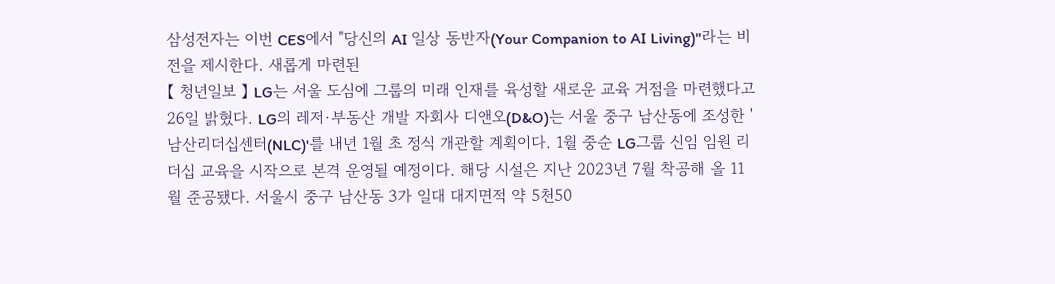삼성전자는 이번 CES에서 "당신의 AI 일상 동반자(Your Companion to AI Living)"라는 비전을 제시한다. 새롭게 마련된
【 청년일보 】 LG는 서울 도심에 그룹의 미래 인재를 육성할 새로운 교육 거점을 마련했다고 26일 밝혔다. LG의 레저·부동산 개발 자회사 디앤오(D&O)는 서울 중구 남산동에 조성한 '남산리더십센터(NLC)'를 내년 1월 초 정식 개관할 계획이다. 1월 중순 LG그룹 신임 임원 리더십 교육을 시작으로 본격 운영될 예정이다. 해당 시설은 지난 2023년 7월 착공해 올 11월 준공됐다. 서울시 중구 남산동 3가 일대 대지면적 약 5천50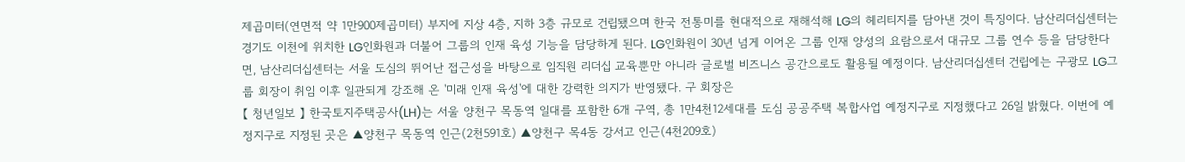제곱미터(연면적 약 1만900제곱미터) 부지에 지상 4층, 지하 3층 규모로 건립됐으며 한국 전통미를 현대적으로 재해석해 LG의 헤리티지를 담아낸 것이 특징이다. 남산리더십센터는 경기도 이천에 위치한 LG인화원과 더불어 그룹의 인재 육성 기능을 담당하게 된다. LG인화원이 30년 넘게 이어온 그룹 인재 양성의 요람으로서 대규모 그룹 연수 등을 담당한다면, 남산리더십센터는 서울 도심의 뛰어난 접근성을 바탕으로 임직원 리더십 교육뿐만 아니라 글로벌 비즈니스 공간으로도 활용될 예정이다. 남산리더십센터 건립에는 구광모 LG그룹 회장이 취임 이후 일관되게 강조해 온 '미래 인재 육성'에 대한 강력한 의지가 반영됐다. 구 회장은
【 청년일보 】 한국토지주택공사(LH)는 서울 양천구 목동역 일대를 포함한 6개 구역, 총 1만4천12세대를 도심 공공주택 복합사업 예정지구로 지정했다고 26일 밝혔다. 이번에 예정지구로 지정된 곳은 ▲양천구 목동역 인근(2천591호) ▲양천구 목4동 강서고 인근(4천209호)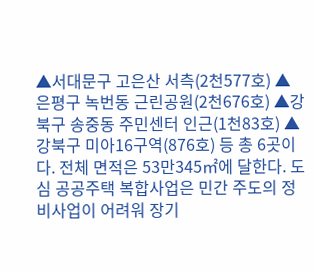▲서대문구 고은산 서측(2천577호) ▲은평구 녹번동 근린공원(2천676호) ▲강북구 송중동 주민센터 인근(1천83호) ▲강북구 미아16구역(876호) 등 총 6곳이다. 전체 면적은 53만345㎡에 달한다. 도심 공공주택 복합사업은 민간 주도의 정비사업이 어려워 장기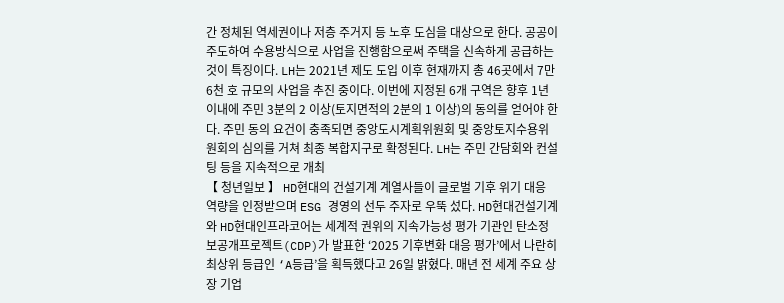간 정체된 역세권이나 저층 주거지 등 노후 도심을 대상으로 한다. 공공이 주도하여 수용방식으로 사업을 진행함으로써 주택을 신속하게 공급하는 것이 특징이다. LH는 2021년 제도 도입 이후 현재까지 총 46곳에서 7만6천 호 규모의 사업을 추진 중이다. 이번에 지정된 6개 구역은 향후 1년 이내에 주민 3분의 2 이상(토지면적의 2분의 1 이상)의 동의를 얻어야 한다. 주민 동의 요건이 충족되면 중앙도시계획위원회 및 중앙토지수용위원회의 심의를 거쳐 최종 복합지구로 확정된다. LH는 주민 간담회와 컨설팅 등을 지속적으로 개최
【 청년일보 】 HD현대의 건설기계 계열사들이 글로벌 기후 위기 대응 역량을 인정받으며 ESG 경영의 선두 주자로 우뚝 섰다. HD현대건설기계와 HD현대인프라코어는 세계적 권위의 지속가능성 평가 기관인 탄소정보공개프로젝트(CDP)가 발표한 ‘2025 기후변화 대응 평가’에서 나란히 최상위 등급인 ‘A등급’을 획득했다고 26일 밝혔다. 매년 전 세계 주요 상장 기업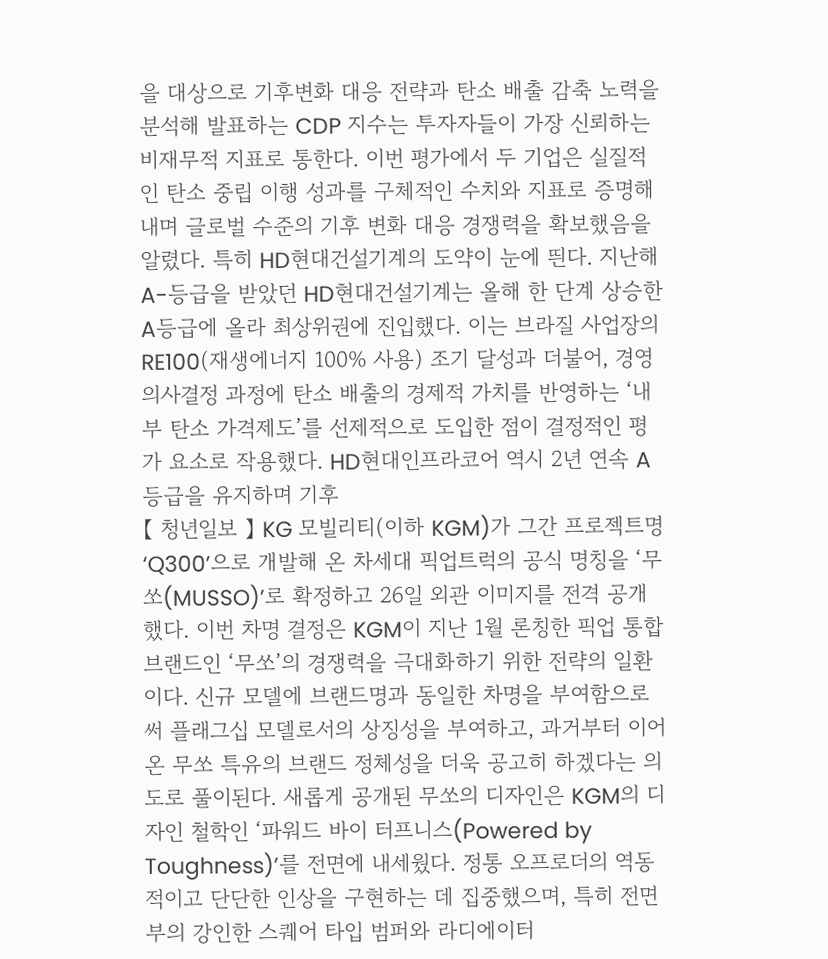을 대상으로 기후변화 대응 전략과 탄소 배출 감축 노력을 분석해 발표하는 CDP 지수는 투자자들이 가장 신뢰하는 비재무적 지표로 통한다. 이번 평가에서 두 기업은 실질적인 탄소 중립 이행 성과를 구체적인 수치와 지표로 증명해 내며 글로벌 수준의 기후 변화 대응 경쟁력을 확보했음을 알렸다. 특히 HD현대건설기계의 도약이 눈에 띈다. 지난해 A-등급을 받았던 HD현대건설기계는 올해 한 단계 상승한 A등급에 올라 최상위권에 진입했다. 이는 브라질 사업장의 RE100(재생에너지 100% 사용) 조기 달성과 더불어, 경영 의사결정 과정에 탄소 배출의 경제적 가치를 반영하는 ‘내부 탄소 가격제도’를 선제적으로 도입한 점이 결정적인 평가 요소로 작용했다. HD현대인프라코어 역시 2년 연속 A등급을 유지하며 기후
【 청년일보 】 KG 모빌리티(이하 KGM)가 그간 프로젝트명 ‘Q300’으로 개발해 온 차세대 픽업트럭의 공식 명칭을 ‘무쏘(MUSSO)’로 확정하고 26일 외관 이미지를 전격 공개했다. 이번 차명 결정은 KGM이 지난 1월 론칭한 픽업 통합 브랜드인 ‘무쏘’의 경쟁력을 극대화하기 위한 전략의 일환이다. 신규 모델에 브랜드명과 동일한 차명을 부여함으로써 플래그십 모델로서의 상징성을 부여하고, 과거부터 이어온 무쏘 특유의 브랜드 정체성을 더욱 공고히 하겠다는 의도로 풀이된다. 새롭게 공개된 무쏘의 디자인은 KGM의 디자인 철학인 ‘파워드 바이 터프니스(Powered by Toughness)’를 전면에 내세웠다. 정통 오프로더의 역동적이고 단단한 인상을 구현하는 데 집중했으며, 특히 전면부의 강인한 스퀘어 타입 범퍼와 라디에이터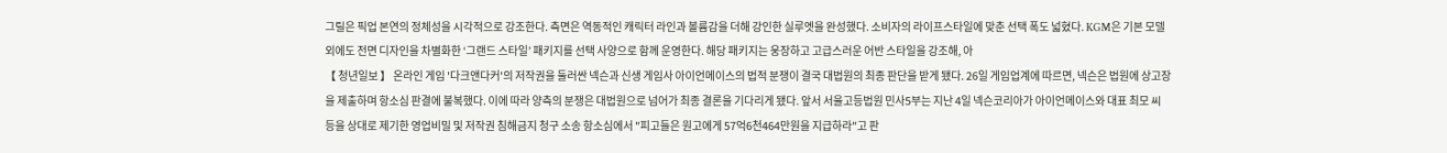그릴은 픽업 본연의 정체성을 시각적으로 강조한다. 측면은 역동적인 캐릭터 라인과 볼륨감을 더해 강인한 실루엣을 완성했다. 소비자의 라이프스타일에 맞춘 선택 폭도 넓혔다. KGM은 기본 모델 외에도 전면 디자인을 차별화한 ‘그랜드 스타일’ 패키지를 선택 사양으로 함께 운영한다. 해당 패키지는 웅장하고 고급스러운 어반 스타일을 강조해, 아
【 청년일보 】 온라인 게임 '다크앤다커'의 저작권을 둘러싼 넥슨과 신생 게임사 아이언메이스의 법적 분쟁이 결국 대법원의 최종 판단을 받게 됐다. 26일 게임업계에 따르면, 넥슨은 법원에 상고장을 제출하며 항소심 판결에 불복했다. 이에 따라 양측의 분쟁은 대법원으로 넘어가 최종 결론을 기다리게 됐다. 앞서 서울고등법원 민사5부는 지난 4일 넥슨코리아가 아이언메이스와 대표 최모 씨 등을 상대로 제기한 영업비밀 및 저작권 침해금지 청구 소송 항소심에서 "피고들은 원고에게 57억6천464만원을 지급하라"고 판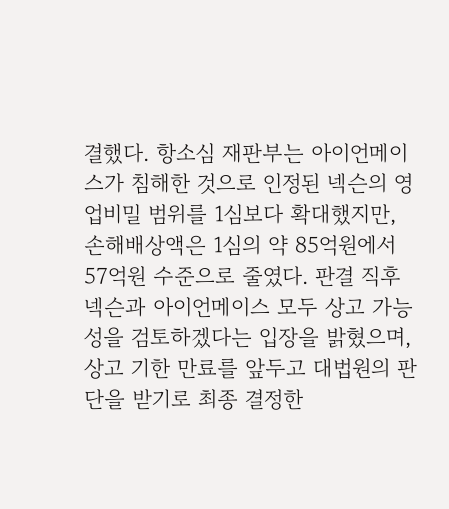결했다. 항소심 재판부는 아이언메이스가 침해한 것으로 인정된 넥슨의 영업비밀 범위를 1심보다 확대했지만, 손해배상액은 1심의 약 85억원에서 57억원 수준으로 줄였다. 판결 직후 넥슨과 아이언메이스 모두 상고 가능성을 검토하겠다는 입장을 밝혔으며, 상고 기한 만료를 앞두고 대법원의 판단을 받기로 최종 결정한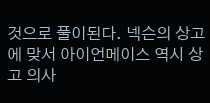것으로 풀이된다. 넥슨의 상고에 맞서 아이언메이스 역시 상고 의사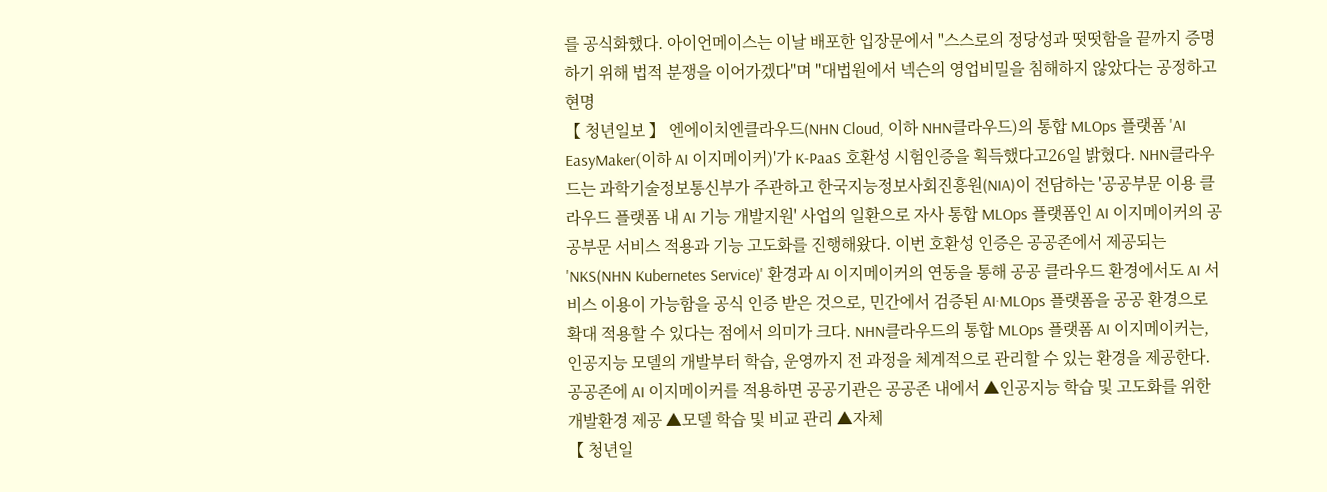를 공식화했다. 아이언메이스는 이날 배포한 입장문에서 "스스로의 정당성과 떳떳함을 끝까지 증명하기 위해 법적 분쟁을 이어가겠다"며 "대법원에서 넥슨의 영업비밀을 침해하지 않았다는 공정하고 현명
【 청년일보 】 엔에이치엔클라우드(NHN Cloud, 이하 NHN클라우드)의 통합 MLOps 플랫폼 'AI EasyMaker(이하 AI 이지메이커)'가 K-PaaS 호환성 시험인증을 획득했다고26일 밝혔다. NHN클라우드는 과학기술정보통신부가 주관하고 한국지능정보사회진흥원(NIA)이 전담하는 '공공부문 이용 클라우드 플랫폼 내 AI 기능 개발지원' 사업의 일환으로 자사 통합 MLOps 플랫폼인 AI 이지메이커의 공공부문 서비스 적용과 기능 고도화를 진행해왔다. 이번 호환성 인증은 공공존에서 제공되는 'NKS(NHN Kubernetes Service)' 환경과 AI 이지메이커의 연동을 통해 공공 클라우드 환경에서도 AI 서비스 이용이 가능함을 공식 인증 받은 것으로, 민간에서 검증된 AI·MLOps 플랫폼을 공공 환경으로 확대 적용할 수 있다는 점에서 의미가 크다. NHN클라우드의 통합 MLOps 플랫폼 AI 이지메이커는, 인공지능 모델의 개발부터 학습, 운영까지 전 과정을 체계적으로 관리할 수 있는 환경을 제공한다. 공공존에 AI 이지메이커를 적용하면 공공기관은 공공존 내에서 ▲인공지능 학습 및 고도화를 위한 개발환경 제공 ▲모델 학습 및 비교 관리 ▲자체
【 청년일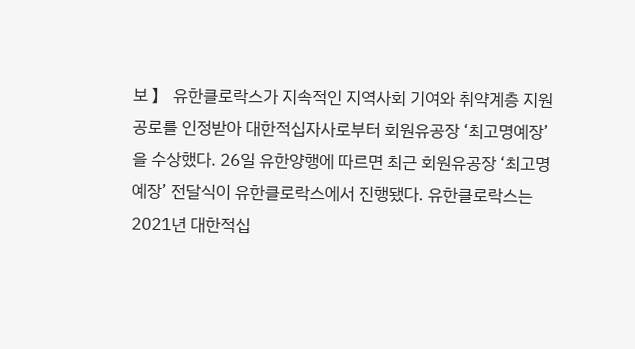보 】 유한클로락스가 지속적인 지역사회 기여와 취약계층 지원 공로를 인정받아 대한적십자사로부터 회원유공장 ‘최고명예장’을 수상했다. 26일 유한양행에 따르면 최근 회원유공장 ‘최고명예장’ 전달식이 유한클로락스에서 진행됐다. 유한클로락스는 2021년 대한적십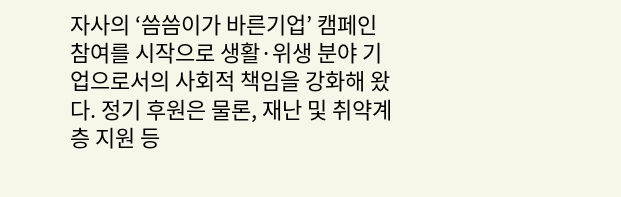자사의 ‘씀씀이가 바른기업’ 캠페인 참여를 시작으로 생활·위생 분야 기업으로서의 사회적 책임을 강화해 왔다. 정기 후원은 물론, 재난 및 취약계층 지원 등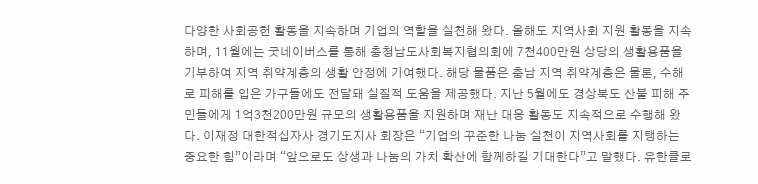다양한 사회공헌 활동을 지속하며 기업의 역할을 실천해 왔다. 올해도 지역사회 지원 활동을 지속하며, 11월에는 굿네이버스를 통해 충청남도사회복지협의회에 7천400만원 상당의 생활용품을 기부하여 지역 취약계층의 생활 안정에 기여했다. 해당 물품은 충남 지역 취약계층은 물론, 수해로 피해를 입은 가구들에도 전달돼 실질적 도움을 제공했다. 지난 5월에도 경상북도 산불 피해 주민들에게 1억3천200만원 규모의 생활용품을 지원하며 재난 대응 활동도 지속적으로 수행해 왔다. 이재정 대한적십자사 경기도지사 회장은 “기업의 꾸준한 나눔 실천이 지역사회를 지탱하는 중요한 힘”이라며 “앞으로도 상생과 나눔의 가치 확산에 함께하길 기대한다”고 말했다. 유한클로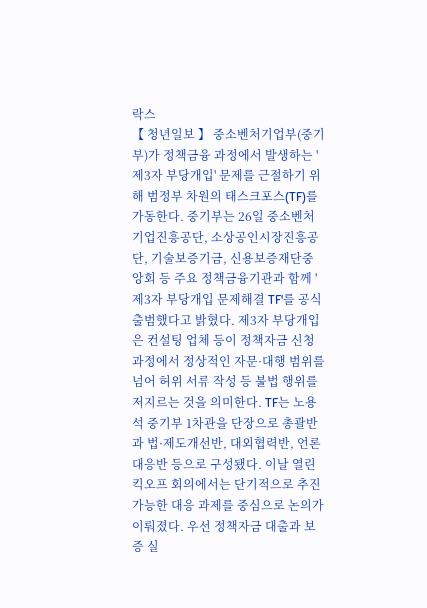락스
【 청년일보 】 중소벤처기업부(중기부)가 정책금융 과정에서 발생하는 '제3자 부당개입' 문제를 근절하기 위해 범정부 차원의 태스크포스(TF)를 가동한다. 중기부는 26일 중소벤처기업진흥공단, 소상공인시장진흥공단, 기술보증기금, 신용보증재단중앙회 등 주요 정책금융기관과 함께 '제3자 부당개입 문제해결 TF'를 공식 출범했다고 밝혔다. 제3자 부당개입은 컨설팅 업체 등이 정책자금 신청 과정에서 정상적인 자문·대행 범위를 넘어 허위 서류 작성 등 불법 행위를 저지르는 것을 의미한다. TF는 노용석 중기부 1차관을 단장으로 총괄반과 법·제도개선반, 대외협력반, 언론대응반 등으로 구성됐다. 이날 열린 킥오프 회의에서는 단기적으로 추진 가능한 대응 과제를 중심으로 논의가 이뤄졌다. 우선 정책자금 대출과 보증 실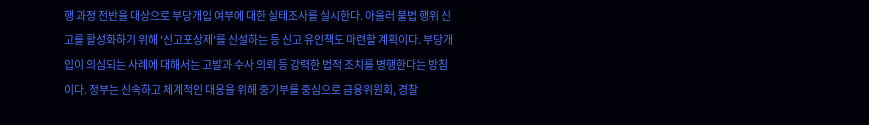행 과정 전반을 대상으로 부당개입 여부에 대한 실태조사를 실시한다. 아울러 불법 행위 신고를 활성화하기 위해 '신고포상제'를 신설하는 등 신고 유인책도 마련할 계획이다. 부당개입이 의심되는 사례에 대해서는 고발과 수사 의뢰 등 강력한 법적 조치를 병행한다는 방침이다. 정부는 신속하고 체계적인 대응을 위해 중기부를 중심으로 금융위원회, 경찰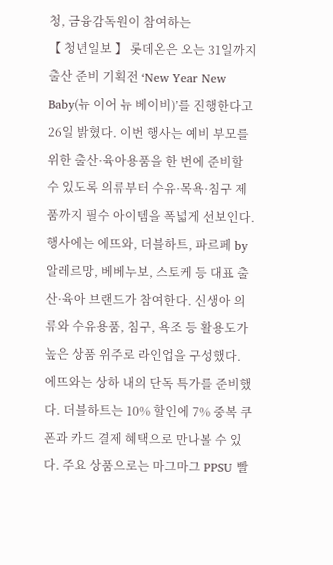청, 금융감독원이 참여하는
【 청년일보 】 롯데온은 오는 31일까지 출산 준비 기획전 ‘New Year New Baby(뉴 이어 뉴 베이비)’를 진행한다고 26일 밝혔다. 이번 행사는 예비 부모를 위한 출산·육아용품을 한 번에 준비할 수 있도록 의류부터 수유·목욕·침구 제품까지 필수 아이템을 폭넓게 선보인다. 행사에는 에뜨와, 더블하트, 파르페 by 알레르망, 베베누보, 스토케 등 대표 출산·육아 브랜드가 참여한다. 신생아 의류와 수유용품, 침구, 욕조 등 활용도가 높은 상품 위주로 라인업을 구성했다. 에뜨와는 상하 내의 단독 특가를 준비했다. 더블하트는 10% 할인에 7% 중복 쿠폰과 카드 결제 혜택으로 만나볼 수 있다. 주요 상품으로는 마그마그 PPSU 빨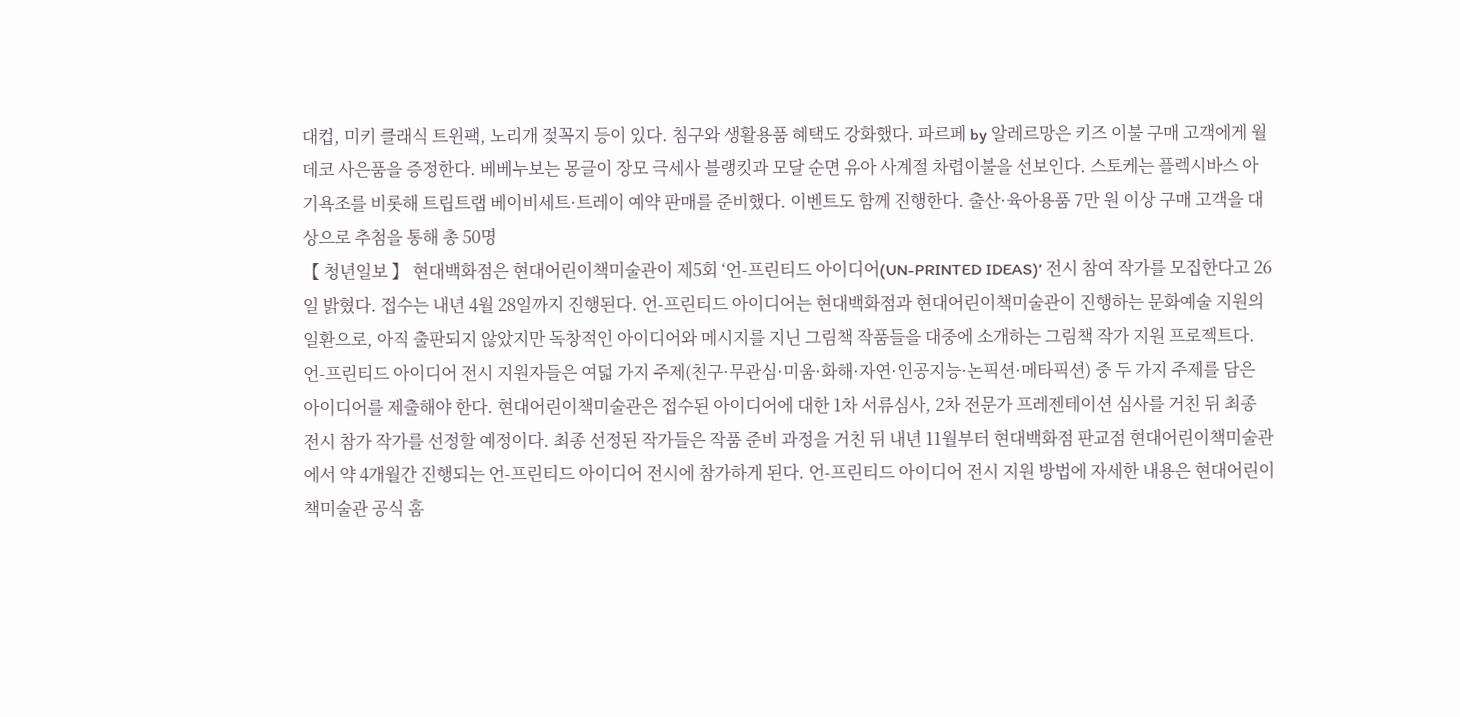대컵, 미키 클래식 트윈팩, 노리개 젖꼭지 등이 있다. 침구와 생활용품 혜택도 강화했다. 파르페 by 알레르망은 키즈 이불 구매 고객에게 월데코 사은품을 증정한다. 베베누보는 몽글이 장모 극세사 블랭킷과 모달 순면 유아 사계절 차렵이불을 선보인다. 스토케는 플렉시바스 아기욕조를 비롯해 트립트랩 베이비세트·트레이 예약 판매를 준비했다. 이벤트도 함께 진행한다. 출산·육아용품 7만 원 이상 구매 고객을 대상으로 추첨을 통해 총 50명
【 청년일보 】 현대백화점은 현대어린이책미술관이 제5회 ‘언-프린티드 아이디어(UN-PRINTED IDEAS)’ 전시 참여 작가를 모집한다고 26일 밝혔다. 접수는 내년 4월 28일까지 진행된다. 언-프린티드 아이디어는 현대백화점과 현대어린이책미술관이 진행하는 문화예술 지원의 일환으로, 아직 출판되지 않았지만 독창적인 아이디어와 메시지를 지닌 그림책 작품들을 대중에 소개하는 그림책 작가 지원 프로젝트다. 언-프린티드 아이디어 전시 지원자들은 여덟 가지 주제(친구·무관심·미움·화해·자연·인공지능·논픽션·메타픽션) 중 두 가지 주제를 담은 아이디어를 제출해야 한다. 현대어린이책미술관은 접수된 아이디어에 대한 1차 서류심사, 2차 전문가 프레젠테이션 심사를 거친 뒤 최종 전시 참가 작가를 선정할 예정이다. 최종 선정된 작가들은 작품 준비 과정을 거친 뒤 내년 11월부터 현대백화점 판교점 현대어린이책미술관에서 약 4개월간 진행되는 언-프린티드 아이디어 전시에 참가하게 된다. 언-프린티드 아이디어 전시 지원 방법에 자세한 내용은 현대어린이책미술관 공식 홈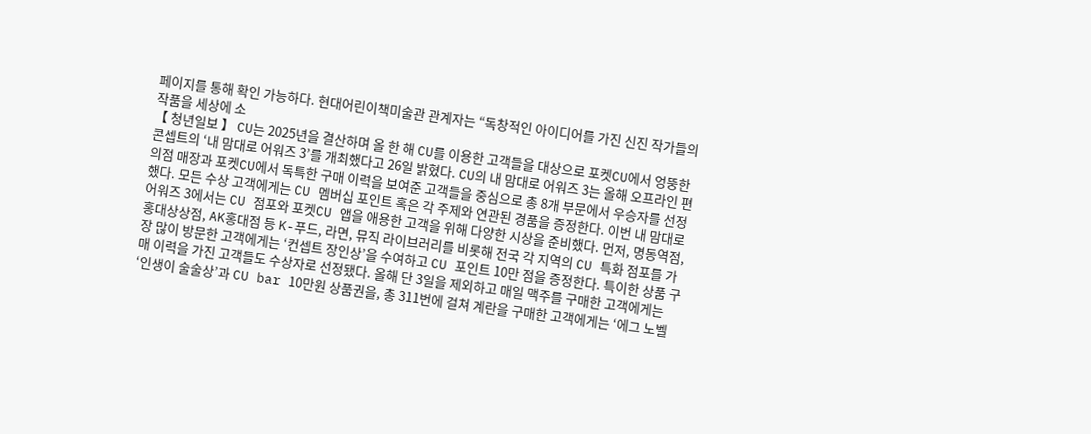페이지를 통해 확인 가능하다. 현대어린이책미술관 관계자는 “독창적인 아이디어를 가진 신진 작가들의 작품을 세상에 소
【 청년일보 】 CU는 2025년을 결산하며 올 한 해 CU를 이용한 고객들을 대상으로 포켓CU에서 엉뚱한 콘셉트의 ‘내 맘대로 어워즈 3’를 개최했다고 26일 밝혔다. CU의 내 맘대로 어워즈 3는 올해 오프라인 편의점 매장과 포켓CU에서 독특한 구매 이력을 보여준 고객들을 중심으로 총 8개 부문에서 우승자를 선정했다. 모든 수상 고객에게는 CU 멤버십 포인트 혹은 각 주제와 연관된 경품을 증정한다. 이번 내 맘대로 어워즈 3에서는 CU 점포와 포켓CU 앱을 애용한 고객을 위해 다양한 시상을 준비했다. 먼저, 명동역점, 홍대상상점, AK홍대점 등 K-푸드, 라면, 뮤직 라이브러리를 비롯해 전국 각 지역의 CU 특화 점포를 가장 많이 방문한 고객에게는 ‘컨셉트 장인상’을 수여하고 CU 포인트 10만 점을 증정한다. 특이한 상품 구매 이력을 가진 고객들도 수상자로 선정됐다. 올해 단 3일을 제외하고 매일 맥주를 구매한 고객에게는 ‘인생이 술술상’과 CU bar 10만원 상품권을, 총 311번에 걸쳐 계란을 구매한 고객에게는 ‘에그 노벨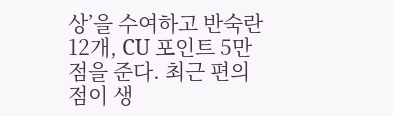상’을 수여하고 반숙란 12개, CU 포인트 5만점을 준다. 최근 편의점이 생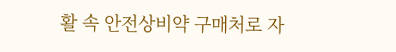활 속 안전상비약 구매처로 자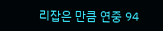리잡은 만큼 연중 94